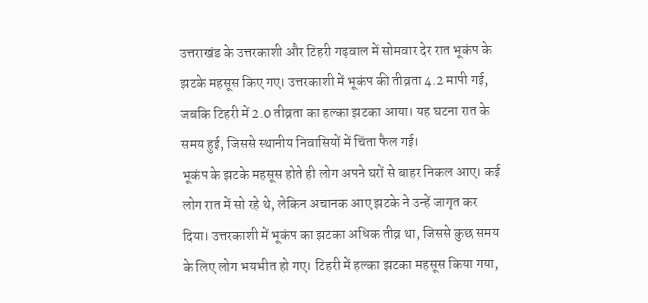उत्तराखंड के उत्तरकाशी और टिहरी गढ़वाल में सोमवार देर रात भूकंप के झटके महसूस किए गए। उत्तरकाशी में भूकंप की तीव्रता 4.2 मापी गई, जबकि टिहरी में 2.0 तीव्रता का हल्का झटका आया। यह घटना रात के समय हुई, जिससे स्थानीय निवासियों में चिंता फैल गई।
भूकंप के झटके महसूस होते ही लोग अपने घरों से बाहर निकल आए। कई लोग रात में सो रहे थे, लेकिन अचानक आए झटके ने उन्हें जागृत कर दिया। उत्तरकाशी में भूकंप का झटका अधिक तीव्र था, जिससे कुछ समय के लिए लोग भयभीत हो गए। टिहरी में हल्का झटका महसूस किया गया,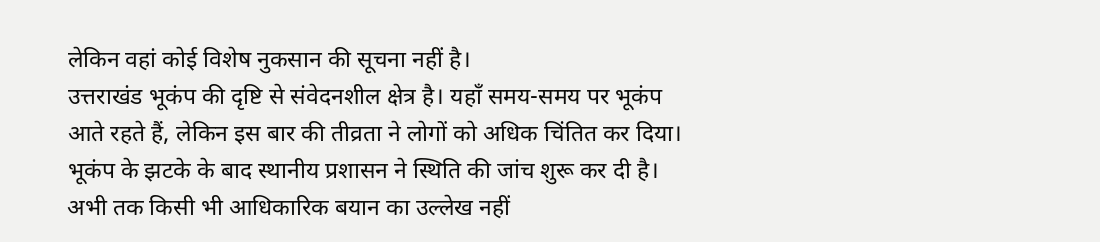लेकिन वहां कोई विशेष नुकसान की सूचना नहीं है।
उत्तराखंड भूकंप की दृष्टि से संवेदनशील क्षेत्र है। यहाँ समय-समय पर भूकंप आते रहते हैं, लेकिन इस बार की तीव्रता ने लोगों को अधिक चिंतित कर दिया। भूकंप के झटके के बाद स्थानीय प्रशासन ने स्थिति की जांच शुरू कर दी है।
अभी तक किसी भी आधिकारिक बयान का उल्लेख नहीं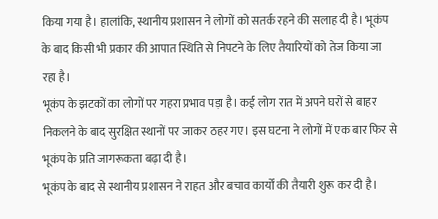किया गया है। हालांकि, स्थानीय प्रशासन ने लोगों को सतर्क रहने की सलाह दी है। भूकंप के बाद किसी भी प्रकार की आपात स्थिति से निपटने के लिए तैयारियों को तेज किया जा रहा है।
भूकंप के झटकों का लोगों पर गहरा प्रभाव पड़ा है। कई लोग रात में अपने घरों से बाहर निकलने के बाद सुरक्षित स्थानों पर जाकर ठहर गए। इस घटना ने लोगों में एक बार फिर से भूकंप के प्रति जागरूकता बढ़ा दी है।
भूकंप के बाद से स्थानीय प्रशासन ने राहत और बचाव कार्यों की तैयारी शुरू कर दी है।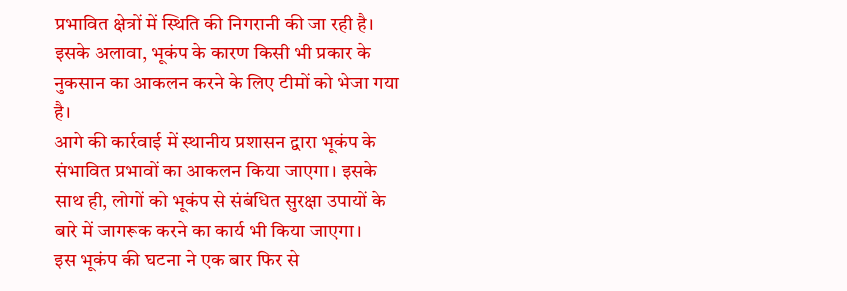प्रभावित क्षेत्रों में स्थिति की निगरानी की जा रही है। इसके अलावा, भूकंप के कारण किसी भी प्रकार के नुकसान का आकलन करने के लिए टीमों को भेजा गया है।
आगे की कार्रवाई में स्थानीय प्रशासन द्वारा भूकंप के संभावित प्रभावों का आकलन किया जाएगा। इसके साथ ही, लोगों को भूकंप से संबंधित सुरक्षा उपायों के बारे में जागरूक करने का कार्य भी किया जाएगा।
इस भूकंप की घटना ने एक बार फिर से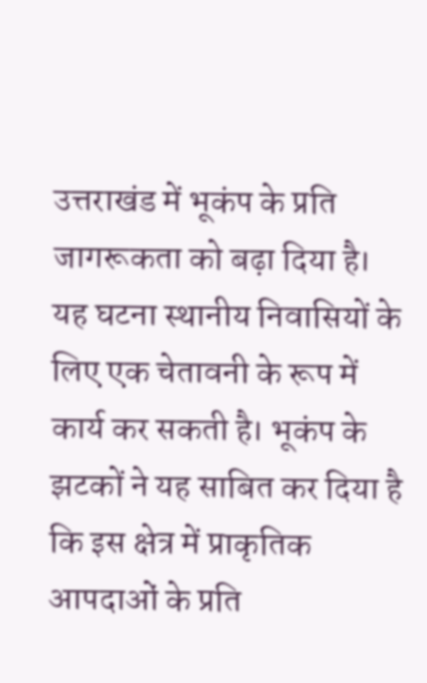उत्तराखंड में भूकंप के प्रति जागरूकता को बढ़ा दिया है। यह घटना स्थानीय निवासियों के लिए एक चेतावनी के रूप में कार्य कर सकती है। भूकंप के झटकों ने यह साबित कर दिया है कि इस क्षेत्र में प्राकृतिक आपदाओं के प्रति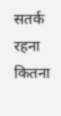सतर्क रहना कितना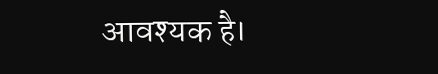आवश्यक है।